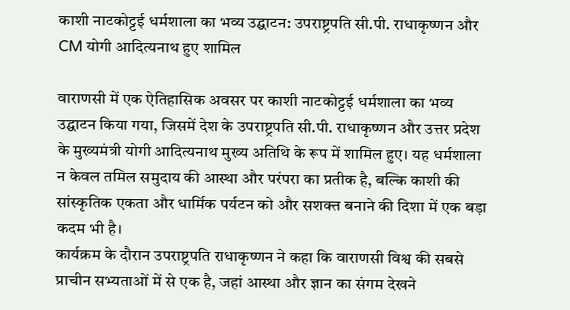काशी नाटकोट्टई धर्मशाला का भव्य उद्घाटन: उपराष्ट्रपति सी.पी. राधाकृष्णन और CM योगी आदित्यनाथ हुए शामिल

वाराणसी में एक ऐतिहासिक अवसर पर काशी नाटकोट्टई धर्मशाला का भव्य उद्घाटन किया गया, जिसमें देश के उपराष्ट्रपति सी.पी. राधाकृष्णन और उत्तर प्रदेश के मुख्यमंत्री योगी आदित्यनाथ मुख्य अतिथि के रूप में शामिल हुए। यह धर्मशाला न केवल तमिल समुदाय की आस्था और परंपरा का प्रतीक है, बल्कि काशी की सांस्कृतिक एकता और धार्मिक पर्यटन को और सशक्त बनाने की दिशा में एक बड़ा कदम भी है।
कार्यक्रम के दौरान उपराष्ट्रपति राधाकृष्णन ने कहा कि वाराणसी विश्व की सबसे प्राचीन सभ्यताओं में से एक है, जहां आस्था और ज्ञान का संगम देखने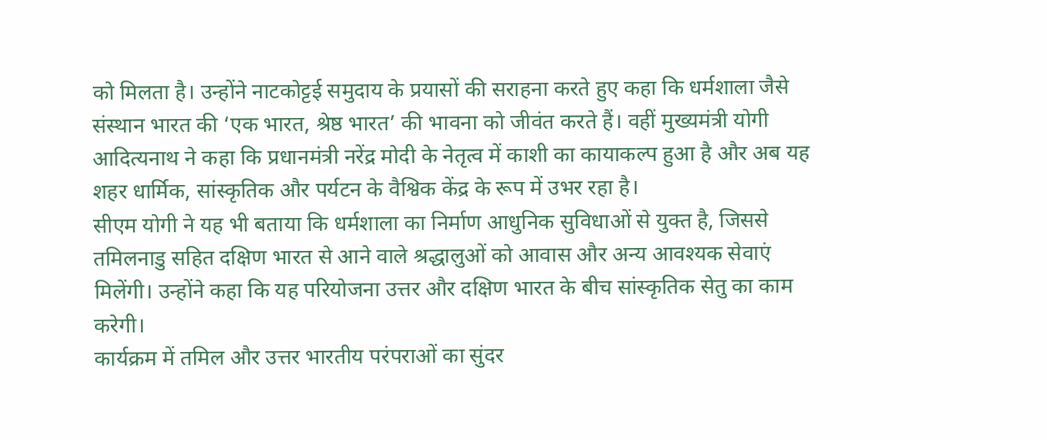को मिलता है। उन्होंने नाटकोट्टई समुदाय के प्रयासों की सराहना करते हुए कहा कि धर्मशाला जैसे संस्थान भारत की ‘एक भारत, श्रेष्ठ भारत’ की भावना को जीवंत करते हैं। वहीं मुख्यमंत्री योगी आदित्यनाथ ने कहा कि प्रधानमंत्री नरेंद्र मोदी के नेतृत्व में काशी का कायाकल्प हुआ है और अब यह शहर धार्मिक, सांस्कृतिक और पर्यटन के वैश्विक केंद्र के रूप में उभर रहा है।
सीएम योगी ने यह भी बताया कि धर्मशाला का निर्माण आधुनिक सुविधाओं से युक्त है, जिससे तमिलनाडु सहित दक्षिण भारत से आने वाले श्रद्धालुओं को आवास और अन्य आवश्यक सेवाएं मिलेंगी। उन्होंने कहा कि यह परियोजना उत्तर और दक्षिण भारत के बीच सांस्कृतिक सेतु का काम करेगी।
कार्यक्रम में तमिल और उत्तर भारतीय परंपराओं का सुंदर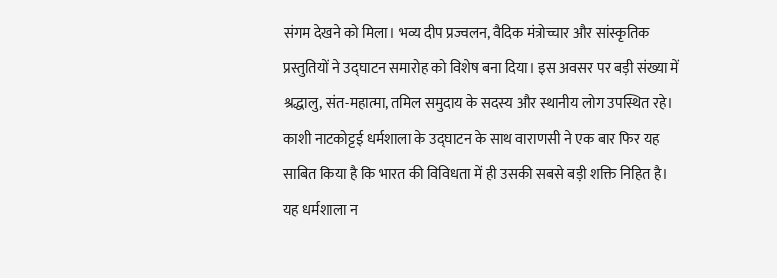संगम देखने को मिला। भव्य दीप प्रज्वलन, वैदिक मंत्रोच्चार और सांस्कृतिक प्रस्तुतियों ने उद्घाटन समारोह को विशेष बना दिया। इस अवसर पर बड़ी संख्या में श्रद्धालु, संत-महात्मा, तमिल समुदाय के सदस्य और स्थानीय लोग उपस्थित रहे।
काशी नाटकोट्टई धर्मशाला के उद्घाटन के साथ वाराणसी ने एक बार फिर यह साबित किया है कि भारत की विविधता में ही उसकी सबसे बड़ी शक्ति निहित है। यह धर्मशाला न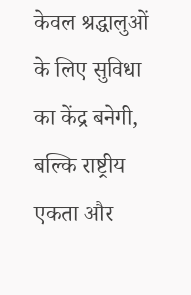केवल श्रद्धालुओं के लिए सुविधा का केंद्र बनेगी, बल्कि राष्ट्रीय एकता और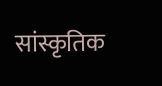सांस्कृतिक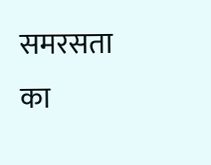समरसता का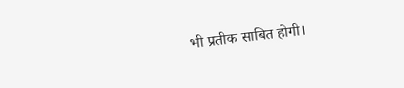भी प्रतीक साबित होगी।